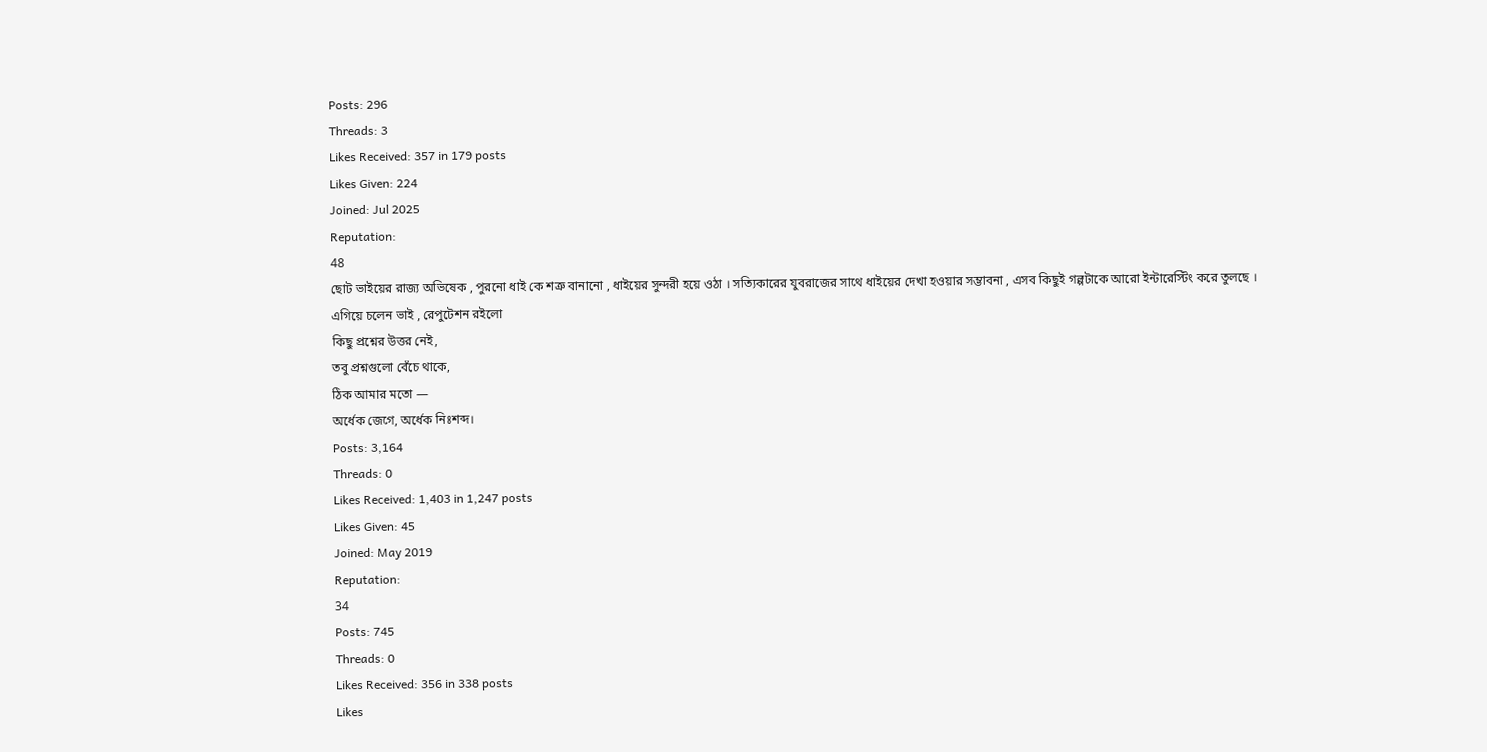Posts: 296
Threads: 3
Likes Received: 357 in 179 posts
Likes Given: 224
Joined: Jul 2025
Reputation:
48
ছোট ভাইয়ের রাজ্য অভিষেক , পুরনো ধাই কে শত্রু বানানো , ধাইয়ের সুন্দরী হয়ে ওঠা । সত্যিকারের যুবরাজের সাথে ধাইয়ের দেখা হওয়ার সম্ভাবনা , এসব কিছুই গল্পটাকে আরো ইন্টারেস্টিং করে তুলছে ।
এগিয়ে চলেন ভাই , রেপুটেশন রইলো
কিছু প্রশ্নের উত্তর নেই,
তবু প্রশ্নগুলো বেঁচে থাকে,
ঠিক আমার মতো —
অর্ধেক জেগে, অর্ধেক নিঃশব্দ।
Posts: 3,164
Threads: 0
Likes Received: 1,403 in 1,247 posts
Likes Given: 45
Joined: May 2019
Reputation:
34
Posts: 745
Threads: 0
Likes Received: 356 in 338 posts
Likes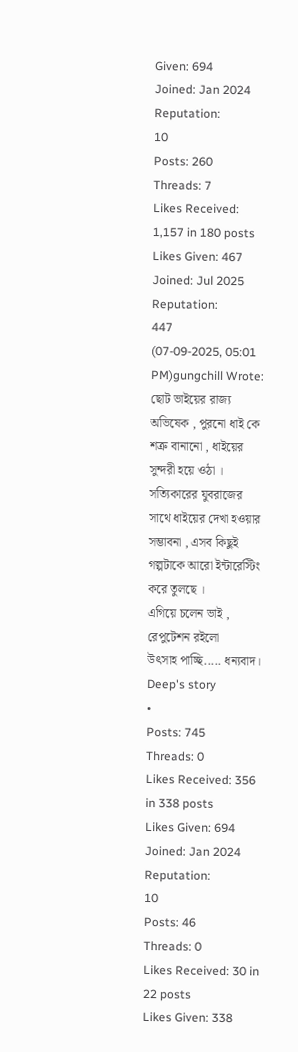Given: 694
Joined: Jan 2024
Reputation:
10
Posts: 260
Threads: 7
Likes Received: 1,157 in 180 posts
Likes Given: 467
Joined: Jul 2025
Reputation:
447
(07-09-2025, 05:01 PM)gungchill Wrote: ছোট ভাইয়ের রাজ্য অভিষেক , পুরনো ধাই কে শত্রু বানানো , ধাইয়ের সুন্দরী হয়ে ওঠা । সত্যিকারের যুবরাজের সাথে ধাইয়ের দেখা হওয়ার সম্ভাবনা , এসব কিছুই গল্পটাকে আরো ইন্টারেস্টিং করে তুলছে ।
এগিয়ে চলেন ভাই , রেপুটেশন রইলো
উৎসাহ পাচ্ছি..... ধন্যবাদ।
Deep's story
•
Posts: 745
Threads: 0
Likes Received: 356 in 338 posts
Likes Given: 694
Joined: Jan 2024
Reputation:
10
Posts: 46
Threads: 0
Likes Received: 30 in 22 posts
Likes Given: 338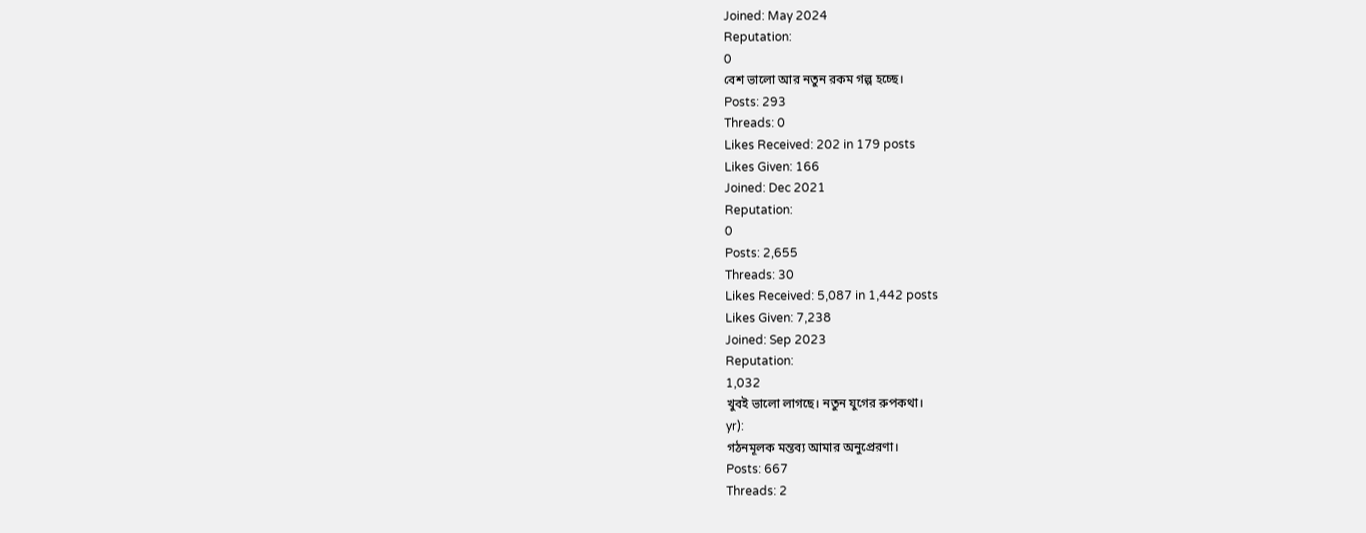Joined: May 2024
Reputation:
0
বেশ ভালো আর নতুন রকম গল্প হচ্ছে।
Posts: 293
Threads: 0
Likes Received: 202 in 179 posts
Likes Given: 166
Joined: Dec 2021
Reputation:
0
Posts: 2,655
Threads: 30
Likes Received: 5,087 in 1,442 posts
Likes Given: 7,238
Joined: Sep 2023
Reputation:
1,032
খুবই ভালো লাগছে। নতুন যুগের রুপকথা।
yr):
গঠনমূলক মন্তব্য আমার অনুপ্রেরণা।
Posts: 667
Threads: 2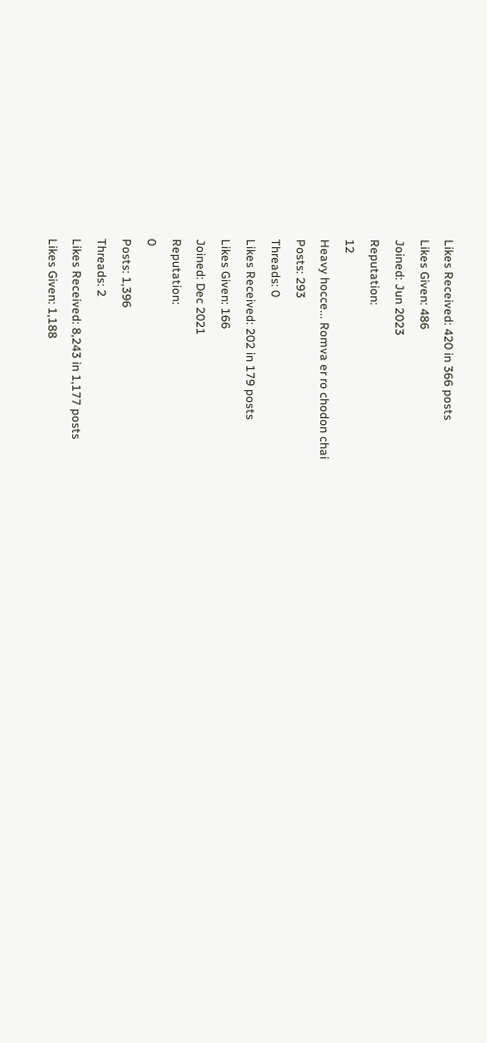Likes Received: 420 in 366 posts
Likes Given: 486
Joined: Jun 2023
Reputation:
12
Heavy hocce... Romva er ro chodon chai
Posts: 293
Threads: 0
Likes Received: 202 in 179 posts
Likes Given: 166
Joined: Dec 2021
Reputation:
0
Posts: 1,396
Threads: 2
Likes Received: 8,243 in 1,177 posts
Likes Given: 1,188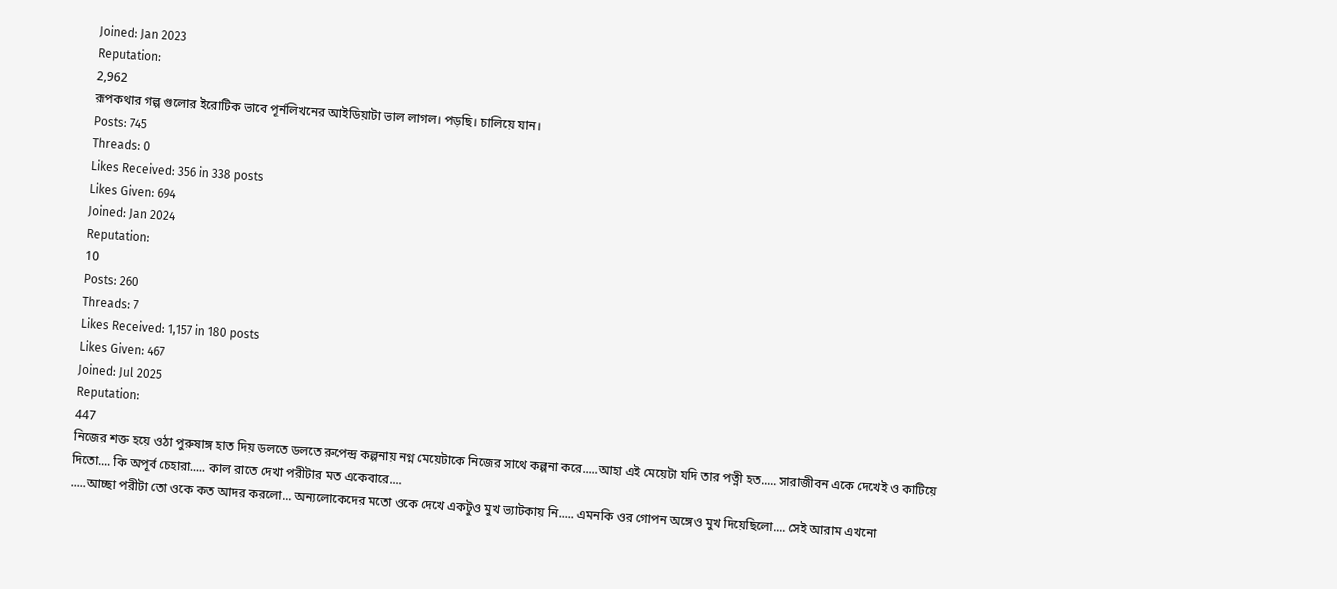Joined: Jan 2023
Reputation:
2,962
রূপকথার গল্প গুলোর ইরোটিক ভাবে পূর্নলিখনের আইডিয়াটা ভাল লাগল। পড়ছি। চালিয়ে যান।
Posts: 745
Threads: 0
Likes Received: 356 in 338 posts
Likes Given: 694
Joined: Jan 2024
Reputation:
10
Posts: 260
Threads: 7
Likes Received: 1,157 in 180 posts
Likes Given: 467
Joined: Jul 2025
Reputation:
447
নিজের শক্ত হয়ে ওঠা পুরুষাঙ্গ হাত দিয় ডলতে ডলতে রুপেন্দ্র কল্পনায় নগ্ন মেয়েটাকে নিজের সাথে কল্পনা করে.....আহা এই মেয়েটা যদি তার পত্নী হত..... সারাজীবন একে দেখেই ও কাটিয়ে দিতো.... কি অপূর্ব চেহারা..... কাল রাতে দেখা পরীটার মত একেবারে....
.....আচ্ছা পরীটা তো ওকে কত আদর করলো... অন্যলোকেদের মতো ওকে দেখে একটুও মুখ ভ্যাটকায় নি..... এমনকি ওর গোপন অঙ্গেও মুখ দিয়েছিলো.... সেই আরাম এখনো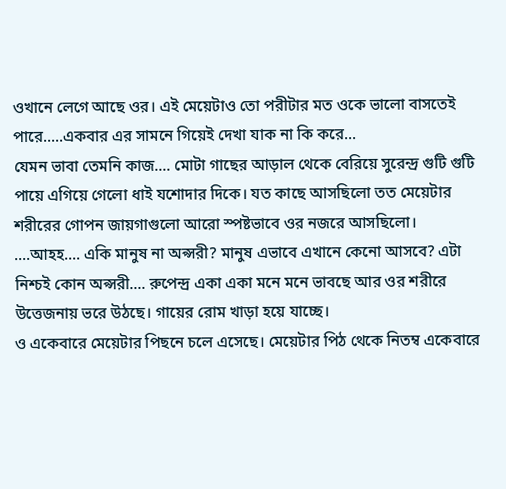ওখানে লেগে আছে ওর। এই মেয়েটাও তো পরীটার মত ওকে ভালো বাসতেই পারে.....একবার এর সামনে গিয়েই দেখা যাক না কি করে...
যেমন ভাবা তেমনি কাজ.... মোটা গাছের আড়াল থেকে বেরিয়ে সুরেন্দ্র গুটি গুটি পায়ে এগিয়ে গেলো ধাই যশোদার দিকে। যত কাছে আসছিলো তত মেয়েটার শরীরের গোপন জায়গাগুলো আরো স্পষ্টভাবে ওর নজরে আসছিলো।
....আহহ.... একি মানুষ না অপ্সরী? মানুষ এভাবে এখানে কেনো আসবে? এটা নিশ্চই কোন অপ্সরী.... রুপেন্দ্র একা একা মনে মনে ভাবছে আর ওর শরীরে উত্তেজনায় ভরে উঠছে। গায়ের রোম খাড়া হয়ে যাচ্ছে।
ও একেবারে মেয়েটার পিছনে চলে এসেছে। মেয়েটার পিঠ থেকে নিতম্ব একেবারে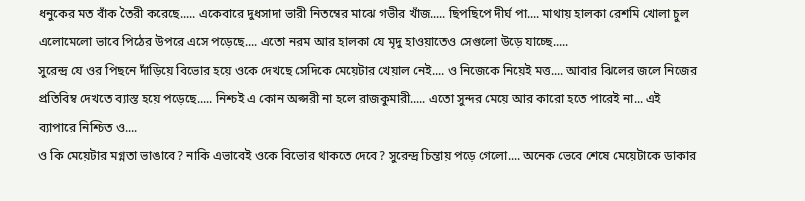ধনুকের মত বাঁক তৈরী করেছে..... একেবারে দুধসাদা ভারী নিতম্বের মাঝে গভীর খাঁজ..... ছিপছিপে দীর্ঘ পা.... মাথায় হালকা রেশমি খোলা চুল এলোমেলো ভাবে পিঠের উপরে এসে পড়েছে.... এতো নরম আর হালকা যে মৃদু হাওয়াতেও সেগুলো উড়ে যাচ্ছে.....
সুরেন্দ্র যে ওর পিছনে দাঁড়িয়ে বিভোর হয়ে ওকে দেখছে সেদিকে মেয়েটার খেয়াল নেই.... ও নিজেকে নিয়েই মত্ত.... আবার ঝিলের জলে নিজের প্রতিবিম্ব দেখতে ব্যাস্ত হয়ে পড়েছে..... নিশ্চই এ কোন অপ্সরী না হলে রাজকুমারী..... এতো সুন্দর মেয়ে আর কারো হতে পারেই না... এই ব্যাপারে নিশ্চিত ও....
ও কি মেয়েটার মগ্নতা ভাঙাবে? নাকি এভাবেই ওকে বিভোর থাকতে দেবে? সুরেন্দ্র চিন্তায় পড়ে গেলো.... অনেক ভেবে শেষে মেয়েটাকে ডাকার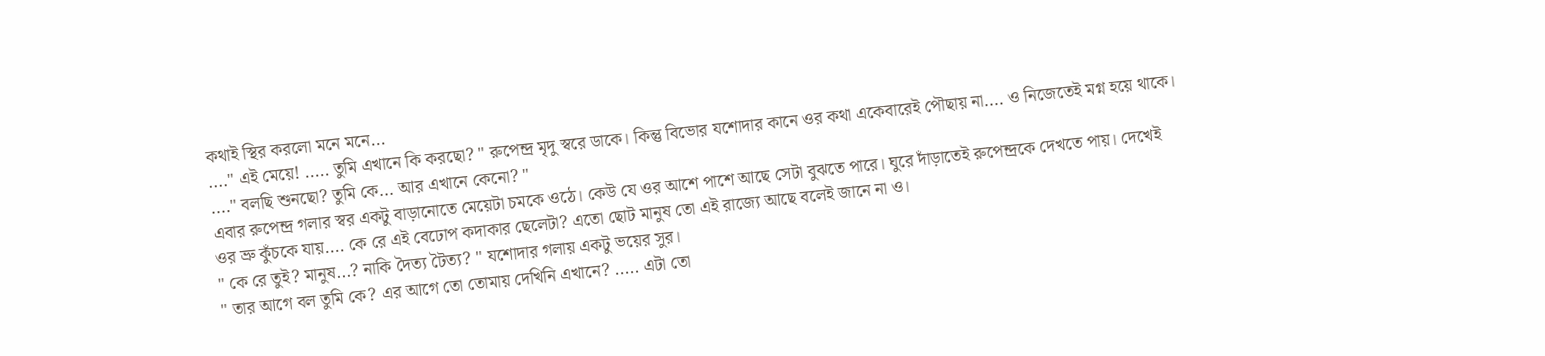কথাই স্থির করলো মনে মনে...
...." এই মেয়ে! ..... তুমি এখানে কি করছো? " রুপেন্দ্র মৃদু স্বরে ডাকে। কিন্তু বিভোর যশোদার কানে ওর কথা একেবারেই পৌছায় না.... ও নিজেতেই মগ্ন হয়ে থাকে।
...." বলছি শুনছো? তুমি কে... আর এখানে কেনো? "
এবার রুপেন্দ্র গলার স্বর একটু বাড়ানোতে মেয়েটা চমকে ওঠে। কেউ যে ওর আশে পাশে আছে সেটা বুঝতে পারে। ঘুরে দাঁড়াতেই রুপেন্দ্রকে দেখতে পায়। দেখেই ওর ভ্রু কুঁচকে যায়.... কে রে এই বেঢোপ কদাকার ছেলেটা? এতো ছোট মানুষ তো এই রাজ্যে আছে বলেই জানে না ও।
" কে রে তুই? মানুষ...? নাকি দৈত্য টৈত্য? " যশোদার গলায় একটু ভয়ের সুর।
" তার আগে বল তুমি কে? এর আগে তো তোমায় দেখিনি এখানে? ..... এটা তো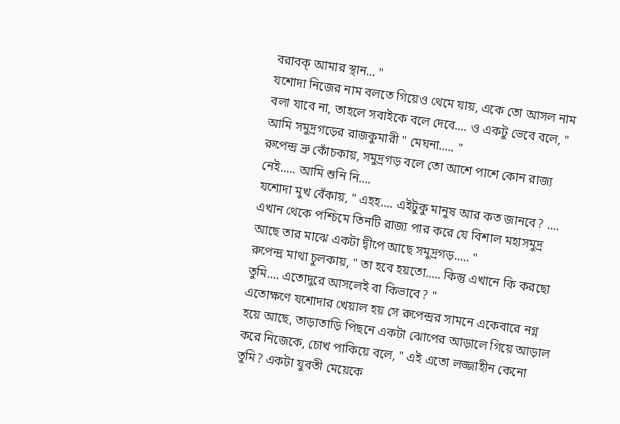বরাবক্ আমার স্থান... "
যশোদা নিজের নাম বলতে গিয়েও থেমে যায়, একে তো আসল নাম বলা যাবে না, তাহলে সবাইকে বলে দেবে.... ও একটু ভেবে বলে, " আমি সমুদ্রগড়ের রাজকুমারী " মেঘনা..... "
রুপেন্দ্র ভ্রু কোঁচকায়, সমুদ্রগড় বলে তো আশে পাশে কোন রাজ্য নেই..... আমি শুনি নি....
যশোদা মুখ বেঁকায়, " এহহ.... এইটুকু মানুষ আর কত জানবে? .... এখান থেকে পশ্চিমে তিনটি রাজ্য পার করে যে বিশাল মহাসমুদ্র আছে তার মাঝে একটা দ্বীপে আছে সমুদ্রগড়..... "
রুপেন্দ্র মাথা চুলকায়, " তা হবে হয়তো..... কিন্তু এখানে কি করছো তুমি.... এতোদুরে আসলেই বা কিভাবে? "
এতোক্ষণে যশোদার খেয়াল হয় সে রুপেন্দ্রর সামনে একেবারে নগ্ন হয়ে আছে, তাড়াতাড়ি পিছনে একটা ঝোপের আড়ালে গিয়ে আড়াল করে নিজেকে, চোখ পাকিয়ে বলে, " এই এতো লজ্জাহীন কেনো তুমি? একটা যুবতী মেয়েকে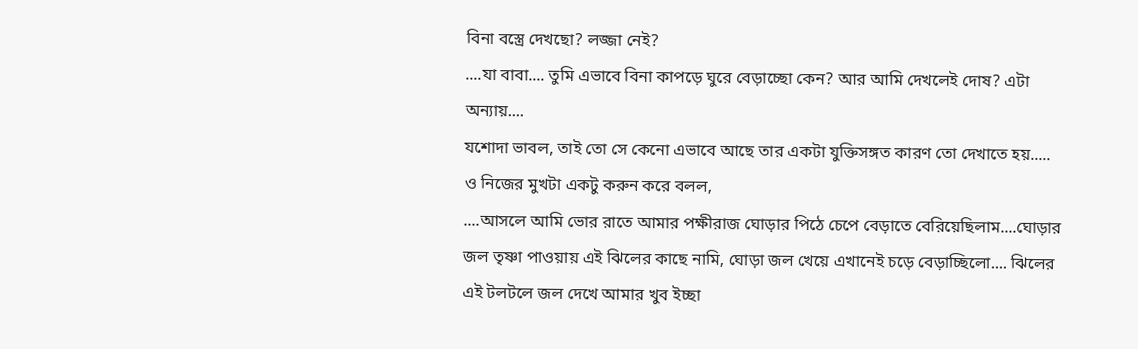বিনা বস্ত্রে দেখছো? লজ্জা নেই?
....যা বাবা.... তুমি এভাবে বিনা কাপড়ে ঘুরে বেড়াচ্ছো কেন? আর আমি দেখলেই দোষ? এটা অন্যায়....
যশোদা ভাবল, তাই তো সে কেনো এভাবে আছে তার একটা যুক্তিসঙ্গত কারণ তো দেখাতে হয়..... ও নিজের মুখটা একটু করুন করে বলল,
....আসলে আমি ভোর রাতে আমার পক্ষীরাজ ঘোড়ার পিঠে চেপে বেড়াতে বেরিয়েছিলাম....ঘোড়ার জল তৃষ্ণা পাওয়ায় এই ঝিলের কাছে নামি, ঘোড়া জল খেয়ে এখানেই চড়ে বেড়াচ্ছিলো.... ঝিলের এই টলটলে জল দেখে আমার খুব ইচ্ছা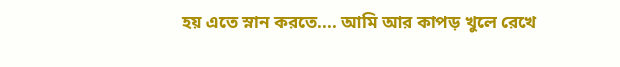হয় এতে স্নান করতে.... আমি আর কাপড় খুলে রেখে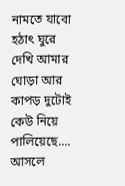নামতে যাবো হঠাৎ ঘুরে দেখি আমার ঘোড়া আর কাপড় দুটোই কেউ নিয়ে পালিয়েছে.... আসলে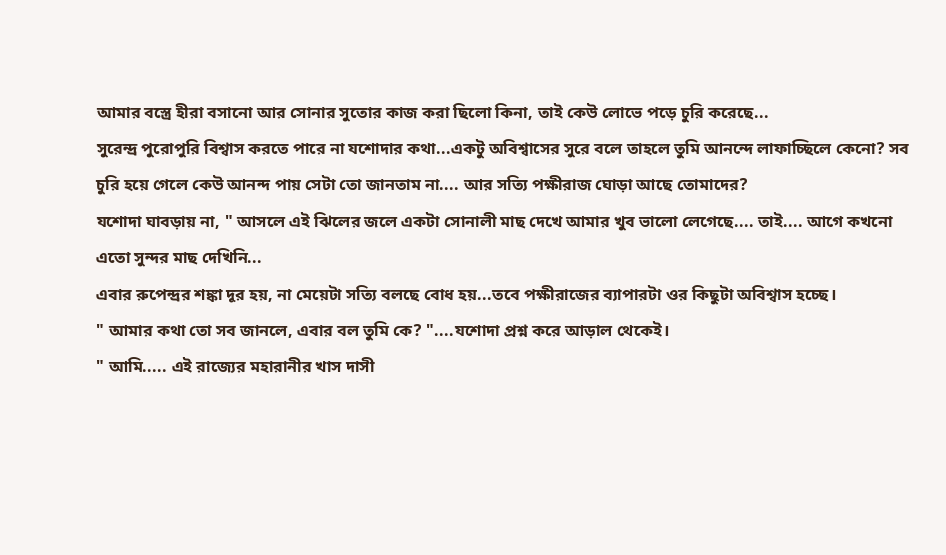আমার বস্ত্রে হীরা বসানো আর সোনার সুতোর কাজ করা ছিলো কিনা, তাই কেউ লোভে পড়ে চুরি করেছে...
সুরেন্দ্র পুরোপুরি বিশ্বাস করতে পারে না যশোদার কথা...একটু অবিশ্বাসের সুরে বলে তাহলে তুমি আনন্দে লাফাচ্ছিলে কেনো? সব চুরি হয়ে গেলে কেউ আনন্দ পায় সেটা তো জানতাম না.... আর সত্যি পক্ষীরাজ ঘোড়া আছে তোমাদের?
যশোদা ঘাবড়ায় না, " আসলে এই ঝিলের জলে একটা সোনালী মাছ দেখে আমার খুব ভালো লেগেছে.... তাই.... আগে কখনো এতো সুন্দর মাছ দেখিনি...
এবার রুপেন্দ্রর শঙ্কা দূর হয়, না মেয়েটা সত্যি বলছে বোধ হয়...তবে পক্ষীরাজের ব্যাপারটা ওর কিছুটা অবিশ্বাস হচ্ছে।
" আমার কথা তো সব জানলে, এবার বল তুমি কে? "....যশোদা প্রশ্ন করে আড়াল থেকেই।
" আমি..... এই রাজ্যের মহারানীর খাস দাসী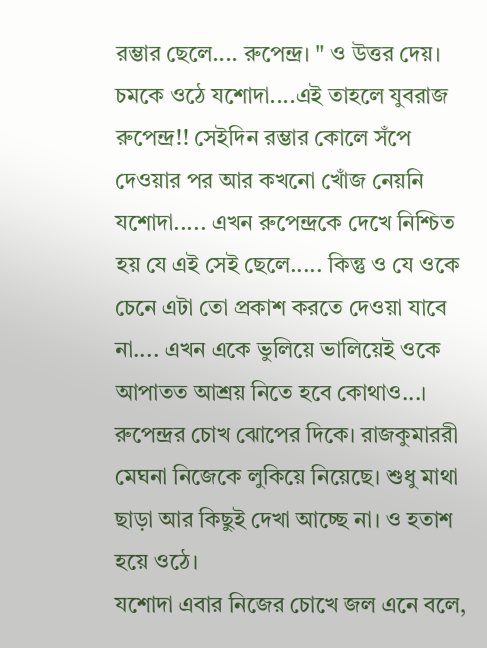রম্ভার ছেলে.... রুপেন্দ্র। " ও উত্তর দেয়।
চমকে ওঠে যশোদা....এই তাহলে যুবরাজ রুপেন্দ্র!! সেইদিন রম্ভার কোলে সঁপে দেওয়ার পর আর কখনো খোঁজ নেয়নি যশোদা..... এখন রুপেন্দ্রকে দেখে নিশ্চিত হয় যে এই সেই ছেলে..... কিন্তু ও যে ওকে চেনে এটা তো প্রকাশ করতে দেওয়া যাবে না.... এখন একে ভুলিয়ে ভালিয়েই ওকে আপাতত আশ্রয় নিতে হবে কোথাও...।
রুপেন্দ্রর চোখ ঝোপের দিকে। রাজকুমাররী মেঘনা নিজেকে লুকিয়ে নিয়েছে। শুধু মাথা ছাড়া আর কিছুই দেখা আচ্ছে না। ও হতাশ হয়ে ওঠে।
যশোদা এবার নিজের চোখে জল এনে বলে,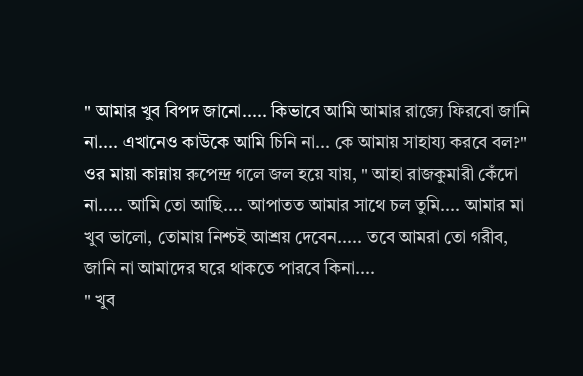" আমার খুব বিপদ জানো..... কিভাবে আমি আমার রাজ্যে ফিরবো জানি না.... এখানেও কাউকে আমি চিনি না... কে আমায় সাহায্য করবে বল?"
ওর মায়া কান্নায় রুপেন্দ্র গলে জল হয়ে যায়, " আহা রাজকুমারী কেঁদো না..... আমি তো আছি.... আপাতত আমার সাথে চল তুমি.... আমার মা খুব ভালো, তোমায় নিশ্চই আশ্রয় দেবেন..... তবে আমরা তো গরীব, জানি না আমাদের ঘরে থাকতে পারবে কিনা....
" খুব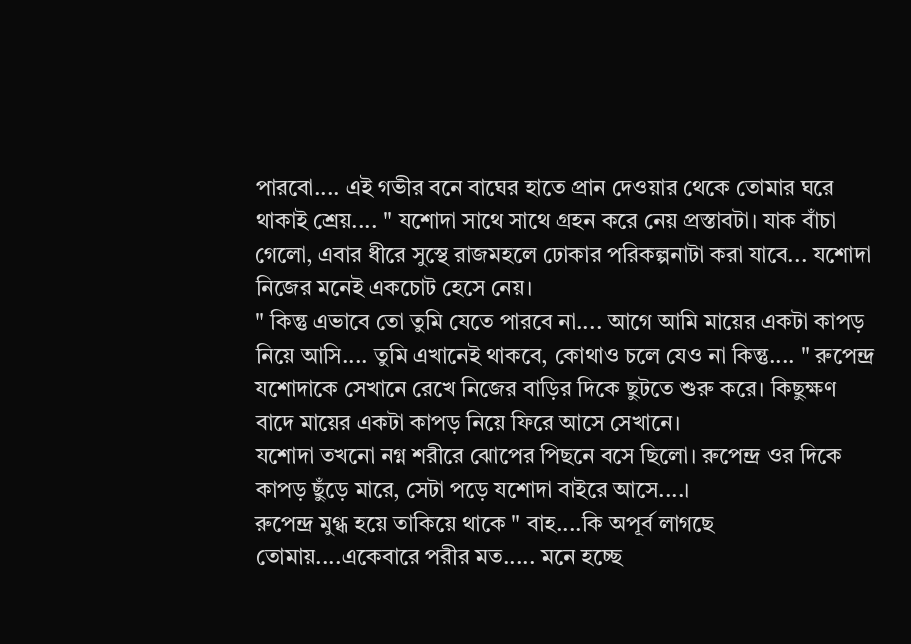পারবো.... এই গভীর বনে বাঘের হাতে প্রান দেওয়ার থেকে তোমার ঘরে থাকাই শ্রেয়.... " যশোদা সাথে সাথে গ্রহন করে নেয় প্রস্তাবটা। যাক বাঁচা গেলো, এবার ধীরে সুস্থে রাজমহলে ঢোকার পরিকল্পনাটা করা যাবে... যশোদা নিজের মনেই একচোট হেসে নেয়।
" কিন্তু এভাবে তো তুমি যেতে পারবে না.... আগে আমি মায়ের একটা কাপড় নিয়ে আসি.... তুমি এখানেই থাকবে, কোথাও চলে যেও না কিন্তু.... " রুপেন্দ্র যশোদাকে সেখানে রেখে নিজের বাড়ির দিকে ছুটতে শুরু করে। কিছুক্ষণ বাদে মায়ের একটা কাপড় নিয়ে ফিরে আসে সেখানে।
যশোদা তখনো নগ্ন শরীরে ঝোপের পিছনে বসে ছিলো। রুপেন্দ্র ওর দিকে কাপড় ছুঁড়ে মারে, সেটা পড়ে যশোদা বাইরে আসে....।
রুপেন্দ্র মুগ্ধ হয়ে তাকিয়ে থাকে " বাহ....কি অপূর্ব লাগছে তোমায়....একেবারে পরীর মত..... মনে হচ্ছে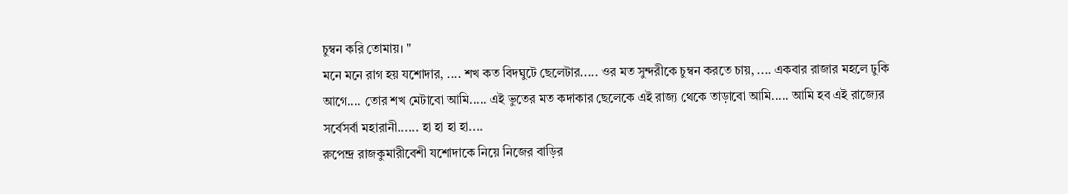চুম্বন করি তোমায়। "
মনে মনে রাগ হয় যশোদার, .... শখ কত বিদঘুটে ছেলেটার..... ওর মত সুন্দরীকে চুম্বন করতে চায়, .... একবার রাজার মহলে ঢুকি আগে.... তোর শখ মেটাবো আমি..... এই ভুতের মত কদাকার ছেলেকে এই রাজ্য থেকে তাড়াবো আমি..... আমি হব এই রাজ্যের সর্বেসর্বা মহারানী...... হা হা হা হা....
রুপেন্দ্র রাজকুমারীবেশী যশোদাকে নিয়ে নিজের বাড়ির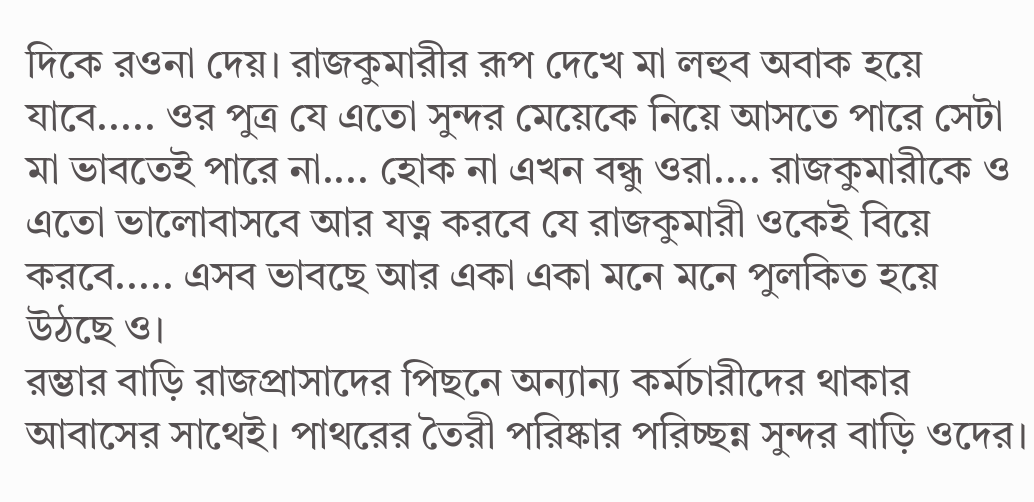দিকে রওনা দেয়। রাজকুমারীর রূপ দেখে মা লহুব অবাক হয়ে যাবে..... ওর পুত্র যে এতো সুন্দর মেয়েকে নিয়ে আসতে পারে সেটা মা ভাবতেই পারে না.... হোক না এখন বন্ধু ওরা.... রাজকুমারীকে ও এতো ভালোবাসবে আর যত্ন করবে যে রাজকুমারী ওকেই বিয়ে করবে..... এসব ভাবছে আর একা একা মনে মনে পুলকিত হয়ে উঠছে ও।
রম্ভার বাড়ি রাজপ্রাসাদের পিছনে অন্যান্য কর্মচারীদের থাকার আবাসের সাথেই। পাথরের তৈরী পরিষ্কার পরিচ্ছন্ন সুন্দর বাড়ি ওদের।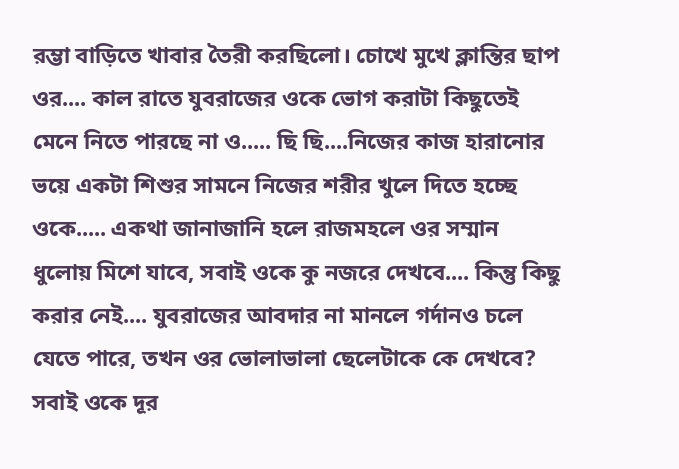রম্ভা বাড়িতে খাবার তৈরী করছিলো। চোখে মুখে ক্লান্তির ছাপ ওর.... কাল রাতে যুবরাজের ওকে ভোগ করাটা কিছুতেই মেনে নিতে পারছে না ও..... ছি ছি....নিজের কাজ হারানোর ভয়ে একটা শিশুর সামনে নিজের শরীর খুলে দিতে হচ্ছে ওকে..... একথা জানাজানি হলে রাজমহলে ওর সম্মান ধুলোয় মিশে যাবে, সবাই ওকে কু নজরে দেখবে.... কিন্তু কিছু করার নেই.... যুবরাজের আবদার না মানলে গর্দানও চলে যেতে পারে, তখন ওর ভোলাভালা ছেলেটাকে কে দেখবে? সবাই ওকে দূর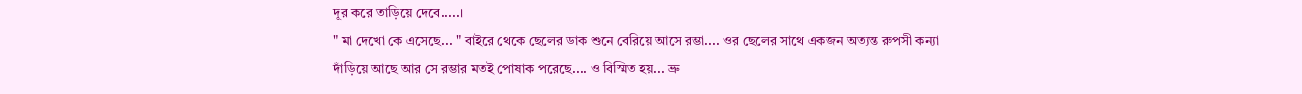দূর করে তাড়িয়ে দেবে.....।
" মা দেখো কে এসেছে... " বাইরে থেকে ছেলের ডাক শুনে বেরিয়ে আসে রম্ভা.... ওর ছেলের সাথে একজন অত্যন্ত রুপসী কন্যা দাঁড়িয়ে আছে আর সে রম্ভার মতই পোষাক পরেছে.... ও বিস্মিত হয়... ভ্রু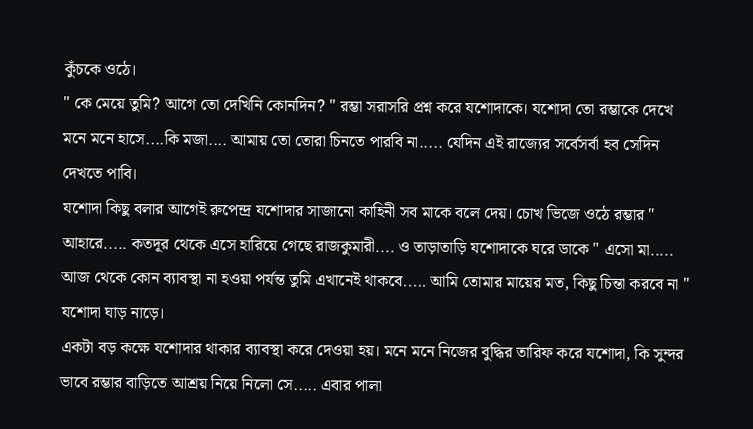কুঁচকে ওঠে।
" কে মেয়ে তুমি? আগে তো দেখিনি কোনদিন? " রম্ভা সরাসরি প্রশ্ন করে যশোদাকে। যশোদা তো রম্ভাকে দেখে মনে মনে হাসে....কি মজা.... আমায় তো তোরা চিনতে পারবি না..... যেদিন এই রাজ্যের সর্বেসর্বা হব সেদিন দেখতে পাবি।
যশোদা কিছু বলার আগেই রুপেন্দ্র যশোদার সাজানো কাহিনী সব মাকে বলে দেয়। চোখ ভিজে ওঠে রম্ভার " আহারে..... কতদূর থেকে এসে হারিয়ে গেছে রাজকুমারী.... ও তাড়াতাড়ি যশোদাকে ঘরে ডাকে " এসো মা..... আজ থেকে কোন ব্যাবস্থা না হওয়া পর্যন্ত তুমি এখানেই থাকবে..... আমি তোমার মায়ের মত, কিছু চিন্তা করবে না " যশোদা ঘাড় নাড়ে।
একটা বড় কক্ষে যশোদার থাকার ব্যাবস্থা করে দেওয়া হয়। মনে মনে নিজের বুদ্ধির তারিফ করে যশোদা, কি সুন্দর ভাবে রম্ভার বাড়িতে আশ্রয় নিয়ে নিলো সে..... এবার পালা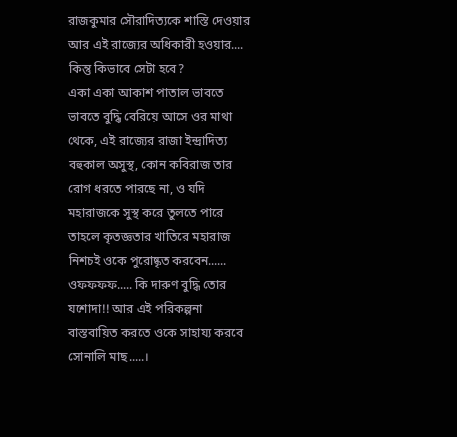রাজকুমার সৌরাদিত্যকে শাস্তি দেওয়ার আর এই রাজ্যের অধিকারী হওয়ার.... কিন্তু কিভাবে সেটা হবে?
একা একা আকাশ পাতাল ভাবতে ভাবতে বুদ্ধি বেরিয়ে আসে ওর মাথা থেকে, এই রাজ্যের রাজা ইন্দ্রাদিত্য বহুকাল অসুস্থ, কোন কবিরাজ তার রোগ ধরতে পারছে না, ও যদি মহারাজকে সুস্থ করে তুলতে পারে তাহলে কৃতজ্ঞতার খাতিরে মহারাজ নিশচই ওকে পুরোষ্কৃত করবেন...... ওফফফফ..... কি দারুণ বুদ্ধি তোর যশোদা!! আর এই পরিকল্পনা বাস্তবায়িত করতে ওকে সাহায্য করবে সোনালি মাছ.....।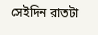সেইদিন রাতটা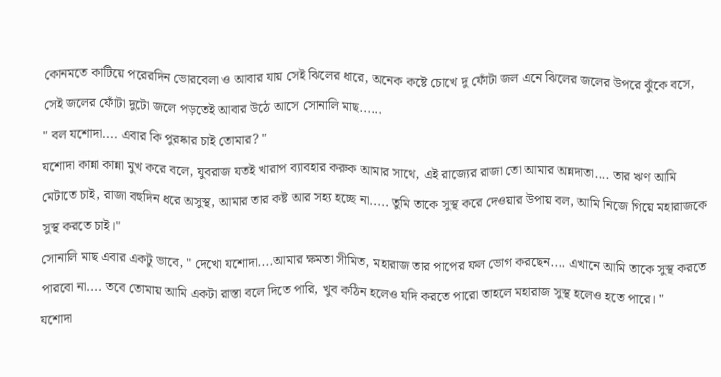কোনমতে কাটিয়ে পরেরদিন ভোরবেলা ও আবার যায় সেই ঝিলের ধারে, অনেক কষ্টে চোখে দু ফোঁটা জল এনে ঝিলের জলের উপরে ঝুঁকে বসে, সেই জলের ফোঁটা দুটো জলে পড়তেই আবার উঠে আসে সোনালি মাছ......
" বল যশোদা.... এবার কি পুরষ্কার চাই তোমার? "
যশোদা কান্না কান্না মুখ করে বলে, যুবরাজ যতই খারাপ ব্যাবহার করুক আমার সাথে, এই রাজ্যের রাজা তো আমার অন্নদাতা.... তার ঋণ আমি মেটাতে চাই, রাজা বহুদিন ধরে অসুস্থ, আমার তার কষ্ট আর সহ্য হচ্ছে না..... তুমি তাকে সুস্থ করে দেওয়ার উপায় বল, আমি নিজে গিয়ে মহারাজকে সুস্থ করতে চাই।"
সোনালি মাছ এবার একটু ভাবে, " দেখো যশোদা....আমার ক্ষমতা সীমিত, মহারাজ তার পাপের ফল ভোগ করছেন.... এখানে আমি তাকে সুস্থ করতে পারবো না.... তবে তোমায় আমি একটা রাস্তা বলে দিতে পারি, খুব কঠিন হলেও যদি করতে পারো তাহলে মহারাজ সুস্থ হলেও হতে পারে। "
যশোদা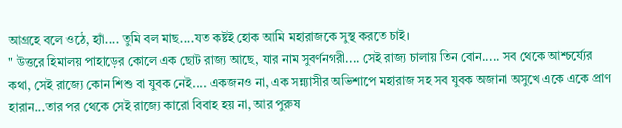আগ্রহে বলে ওঠে, হ্যাঁ.... তুমি বল মাছ....যত কষ্টই হোক আমি মহারাজকে সুস্থ করতে চাই।
" উত্তরে হিমালয় পাহাড়ের কোলে এক ছোট রাজ্য আছে, যার নাম সুবর্ণনগরী.... সেই রাজ্য চালায় তিন বোন..... সব থেকে আশ্চর্য্যের কথা, সেই রাজ্যে কোন শিশু বা যুবক নেই.... একজনও না, এক সন্ন্যাসীর অভিশাপে মহারাজ সহ সব যুবক অজানা অসুখে একে একে প্রাণ হারান...তার পর থেকে সেই রাজ্যে কারো বিবাহ হয় না, আর পুরুষ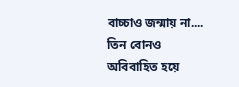বাচ্চাও জন্মায় না.... তিন বোনও অবিবাহিত হয়ে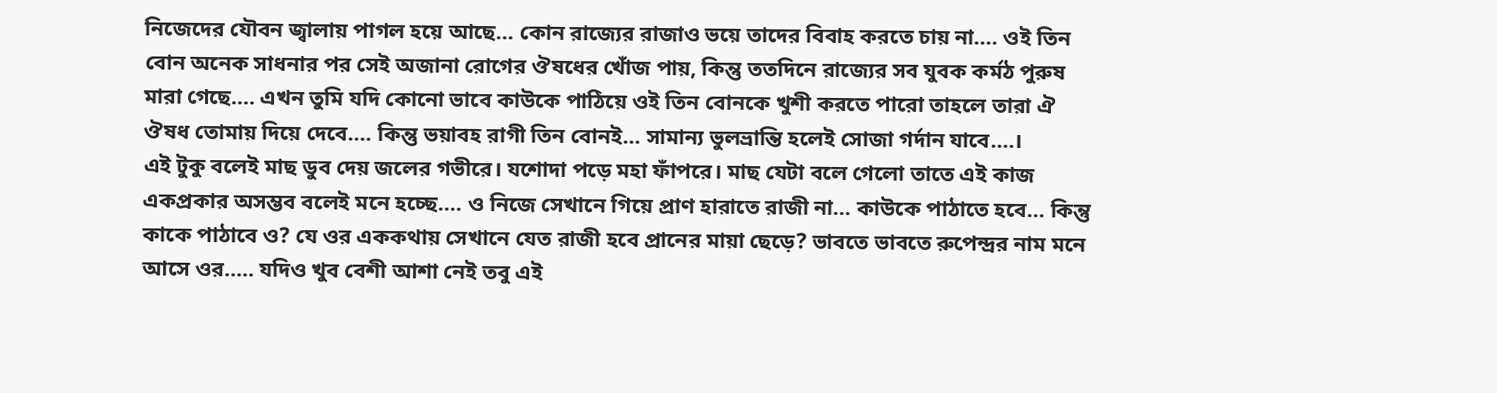নিজেদের যৌবন জ্বালায় পাগল হয়ে আছে... কোন রাজ্যের রাজাও ভয়ে তাদের বিবাহ করতে চায় না.... ওই তিন বোন অনেক সাধনার পর সেই অজানা রোগের ঔষধের খোঁজ পায়, কিন্তু ততদিনে রাজ্যের সব যুবক কর্মঠ পুরুষ মারা গেছে.... এখন তুমি যদি কোনো ভাবে কাউকে পাঠিয়ে ওই তিন বোনকে খুশী করতে পারো তাহলে তারা ঐ ঔষধ তোমায় দিয়ে দেবে.... কিন্তু ভয়াবহ রাগী তিন বোনই... সামান্য ভুলভ্রান্তি হলেই সোজা গর্দান যাবে....।
এই টুকু বলেই মাছ ডুব দেয় জলের গভীরে। যশোদা পড়ে মহা ফাঁপরে। মাছ যেটা বলে গেলো তাতে এই কাজ একপ্রকার অসম্ভব বলেই মনে হচ্ছে.... ও নিজে সেখানে গিয়ে প্রাণ হারাতে রাজী না... কাউকে পাঠাতে হবে... কিন্তু কাকে পাঠাবে ও? যে ওর এককথায় সেখানে যেত রাজী হবে প্রানের মায়া ছেড়ে? ভাবতে ভাবতে রুপেন্দ্রর নাম মনে আসে ওর..... যদিও খুব বেশী আশা নেই তবু এই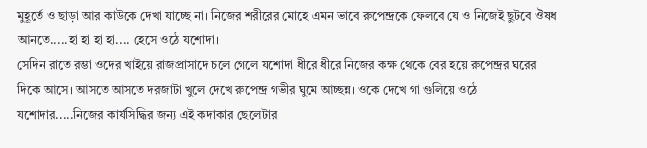মুহূর্তে ও ছাড়া আর কাউকে দেখা যাচ্ছে না। নিজের শরীরের মোহে এমন ভাবে রুপেন্দ্রকে ফেলবে যে ও নিজেই ছুটবে ঔষধ আনতে.....হা হা হা হা.... হেসে ওঠে যশোদা।
সেদিন রাতে রম্ভা ওদের খাইয়ে রাজপ্রাসাদে চলে গেলে যশোদা ধীরে ধীরে নিজের কক্ষ থেকে বের হয়ে রুপেন্দ্রর ঘরের দিকে আসে। আসতে আসতে দরজাটা খুলে দেখে রুপেন্দ্র গভীর ঘুমে আচ্ছন্ন। ওকে দেখে গা গুলিয়ে ওঠে যশোদার.....নিজের কার্যসিদ্ধির জন্য এই কদাকার ছেলেটার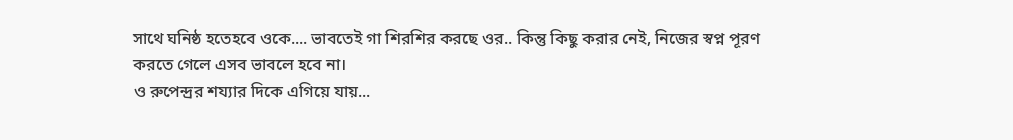সাথে ঘনিষ্ঠ হতেহবে ওকে.... ভাবতেই গা শিরশির করছে ওর.. কিন্তু কিছু করার নেই, নিজের স্বপ্ন পূরণ করতে গেলে এসব ভাবলে হবে না।
ও রুপেন্দ্রর শয্যার দিকে এগিয়ে যায়...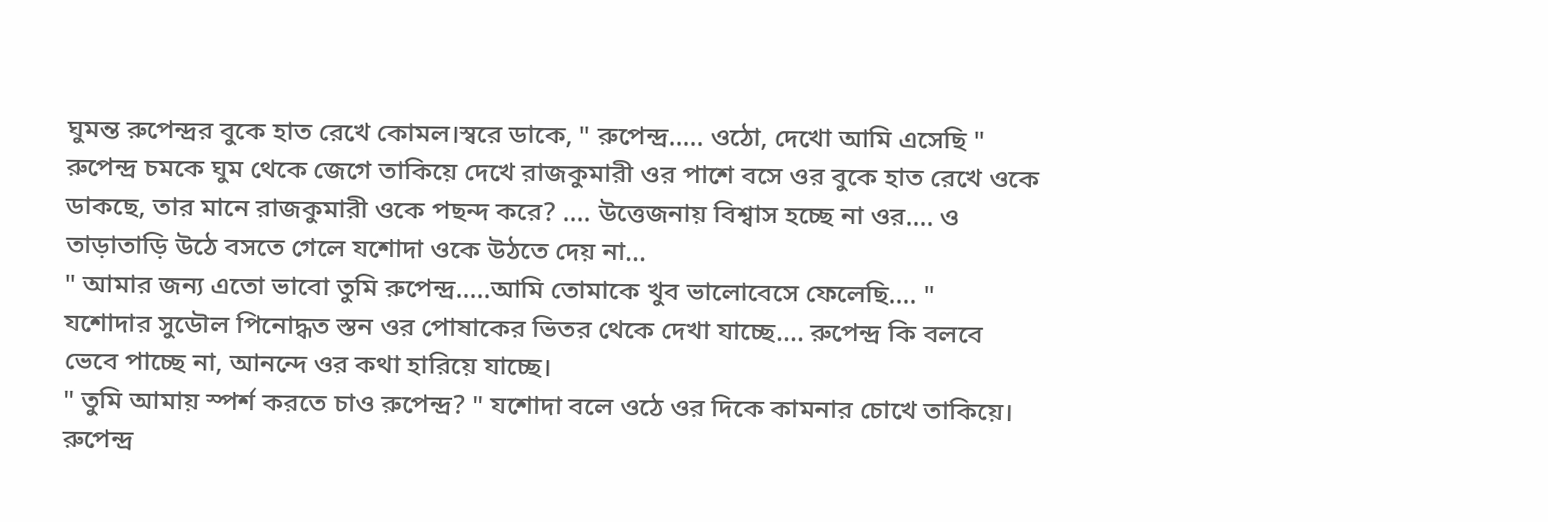ঘুমন্ত রুপেন্দ্রর বুকে হাত রেখে কোমল।স্বরে ডাকে, " রুপেন্দ্র..... ওঠো, দেখো আমি এসেছি "
রুপেন্দ্র চমকে ঘুম থেকে জেগে তাকিয়ে দেখে রাজকুমারী ওর পাশে বসে ওর বুকে হাত রেখে ওকে ডাকছে, তার মানে রাজকুমারী ওকে পছন্দ করে? .... উত্তেজনায় বিশ্বাস হচ্ছে না ওর.... ও তাড়াতাড়ি উঠে বসতে গেলে যশোদা ওকে উঠতে দেয় না...
" আমার জন্য এতো ভাবো তুমি রুপেন্দ্র.....আমি তোমাকে খুব ভালোবেসে ফেলেছি.... "
যশোদার সুডৌল পিনোদ্ধত স্তন ওর পোষাকের ভিতর থেকে দেখা যাচ্ছে.... রুপেন্দ্র কি বলবে ভেবে পাচ্ছে না, আনন্দে ওর কথা হারিয়ে যাচ্ছে।
" তুমি আমায় স্পর্শ করতে চাও রুপেন্দ্র? " যশোদা বলে ওঠে ওর দিকে কামনার চোখে তাকিয়ে।
রুপেন্দ্র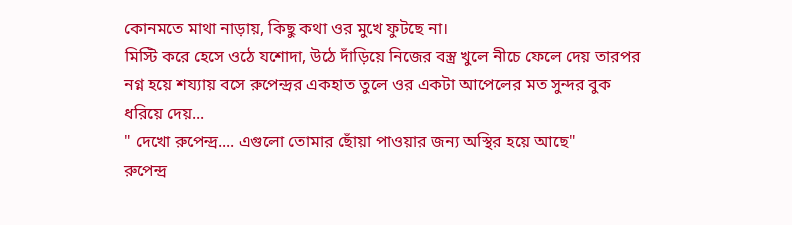কোনমতে মাথা নাড়ায়, কিছু কথা ওর মুখে ফুটছে না।
মিস্টি করে হেসে ওঠে যশোদা, উঠে দাঁড়িয়ে নিজের বস্ত্র খুলে নীচে ফেলে দেয় তারপর নগ্ন হয়ে শয্যায় বসে রুপেন্দ্রর একহাত তুলে ওর একটা আপেলের মত সুন্দর বুক ধরিয়ে দেয়...
" দেখো রুপেন্দ্র.... এগুলো তোমার ছোঁয়া পাওয়ার জন্য অস্থির হয়ে আছে"
রুপেন্দ্র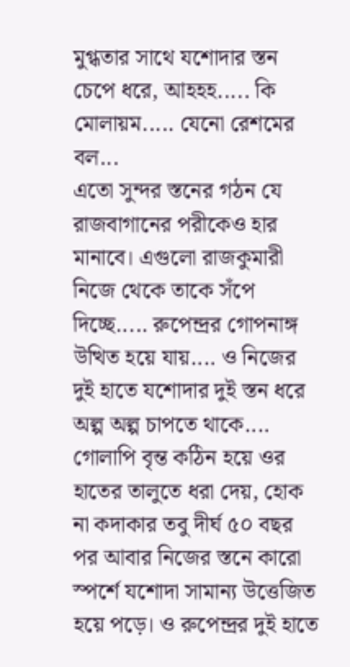মুগ্ধতার সাথে যশোদার স্তন চেপে ধরে, আহহহ..... কি মোলায়ম..... যেনো রেশমের বল...
এতো সুন্দর স্তনের গঠন যে রাজবাগানের পরীকেও হার মানাবে। এগুলো রাজকুমারী নিজে থেকে তাকে সঁপে দিচ্ছে..... রুপেন্দ্রর গোপনাঙ্গ উত্থিত হয়ে যায়.... ও নিজের দুই হাতে যশোদার দুই স্তন ধরে অল্প অল্প চাপতে থাকে.... গোলাপি বৃন্ত কঠিন হয়ে ওর হাতের তালুতে ধরা দেয়, হোক না কদাকার তবু দীর্ঘ ৫০ বছর পর আবার নিজের স্তনে কারো স্পর্শে যশোদা সামান্য উত্তেজিত হয়ে পড়ে। ও রুপেন্দ্রর দুই হাতে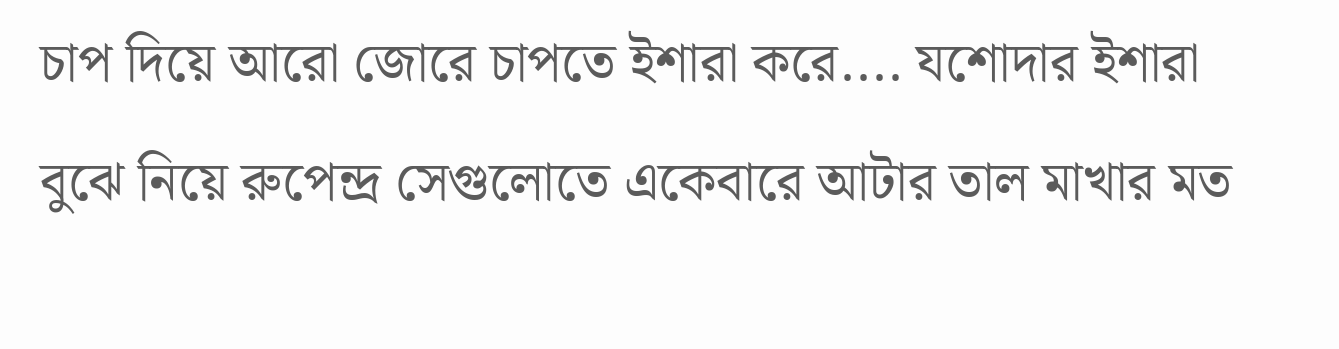চাপ দিয়ে আরো জোরে চাপতে ইশারা করে.... যশোদার ইশারা বুঝে নিয়ে রুপেন্দ্র সেগুলোতে একেবারে আটার তাল মাখার মত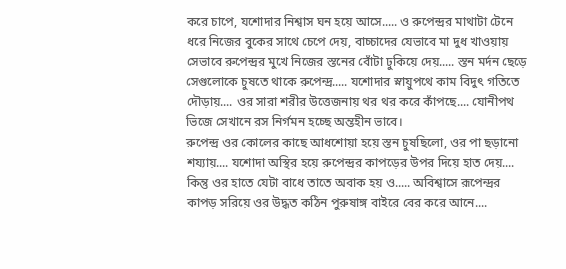করে চাপে, যশোদার নিশ্বাস ঘন হয়ে আসে..... ও রুপেন্দ্রর মাথাটা টেনে ধরে নিজের বুকের সাথে চেপে দেয়, বাচ্চাদের যেভাবে মা দুধ খাওয়ায় সেভাবে রুপেন্দ্রর মুখে নিজের স্তনের বোঁটা ঢুকিয়ে দেয়..... স্তন মর্দন ছেড়ে সেগুলোকে চুষতে থাকে রুপেন্দ্র..... যশোদার স্নায়ুপথে কাম বিদুৎ গতিতে দৌড়ায়.... ওর সারা শরীর উত্তেজনায় থর থর করে কাঁপছে.... যোনীপথ ভিজে সেখানে রস নির্গমন হচ্ছে অন্তহীন ভাবে।
রুপেন্দ্র ওর কোলের কাছে আধশোয়া হয়ে স্তন চুষছিলো, ওর পা ছড়ানো শয্যায়.... যশোদা অস্থির হয়ে রুপেন্দ্রর কাপড়ের উপর দিয়ে হাত দেয়.... কিন্তু ওর হাতে যেটা বাধে তাতে অবাক হয় ও..... অবিশ্বাসে রূপেন্দ্রর কাপড় সরিয়ে ওর উদ্ধত কঠিন পুরুষাঙ্গ বাইরে বের করে আনে....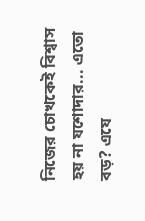নিজের চোখকেই বিশ্বাস হয় না যশোদার... এতো বড়? এযে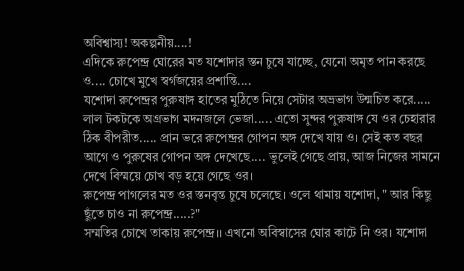অবিশ্বাস্য! অকল্পনীয়....!
এদিকে রুপেন্দ্র ঘোরের মত যশোদার স্তন চুষে যাচ্ছে, যেনো অমৃত পান করছে ও.... চোখে মুখে স্বর্গজয়ের প্রশান্তি....
যশোদা রুপেন্দ্রর পুরুষাঙ্গ হাতের মুঠিতে নিয়ে সেটার অভ্রভাগ উন্মচিত করে..... লাল টকটকে অগ্রভাগ মদনজলে ভেজা..... এতো সুন্দর পুরুষাঙ্গ যে ওর চেহারার ঠিক বীপরীত..... প্রান ভরে রুপেন্দ্রর গোপন অঙ্গ দেখে যায় ও। সেই কত বছর আগে ও পুরুষের গোপন অঙ্গ দেখেছে.... ভুলেই গেছে প্রায়, আজ নিজের সামনে দেখে বিস্ময়ে চোখ বড় হয়ে গেছে ওর।
রুপেন্দ্র পাগলের মত ওর স্তনবৃন্ত চুষে চলেছে। ওলে থামায় যশোদা, " আর কিছু ছুঁতে চাও না রুপেন্দ্র.....?"
সম্মতির চোখে তাকায় রুপেন্দ্র।। এখনো অবিস্বাসের ঘোর কাটে নি ওর। যশোদা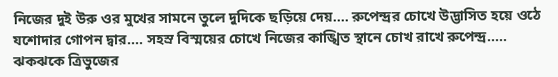নিজের দুই উরু ওর মুখের সামনে তুলে দুদিকে ছড়িয়ে দেয়.... রুপেন্দ্রর চোখে উদ্ভাসিত হয়ে ওঠে যশোদার গোপন দ্বার.... সহস্র বিস্ময়ের চোখে নিজের কাঙ্খিত স্থানে চোখ রাখে রুপেন্দ্র..... ঝকঝকে ত্রিভুজের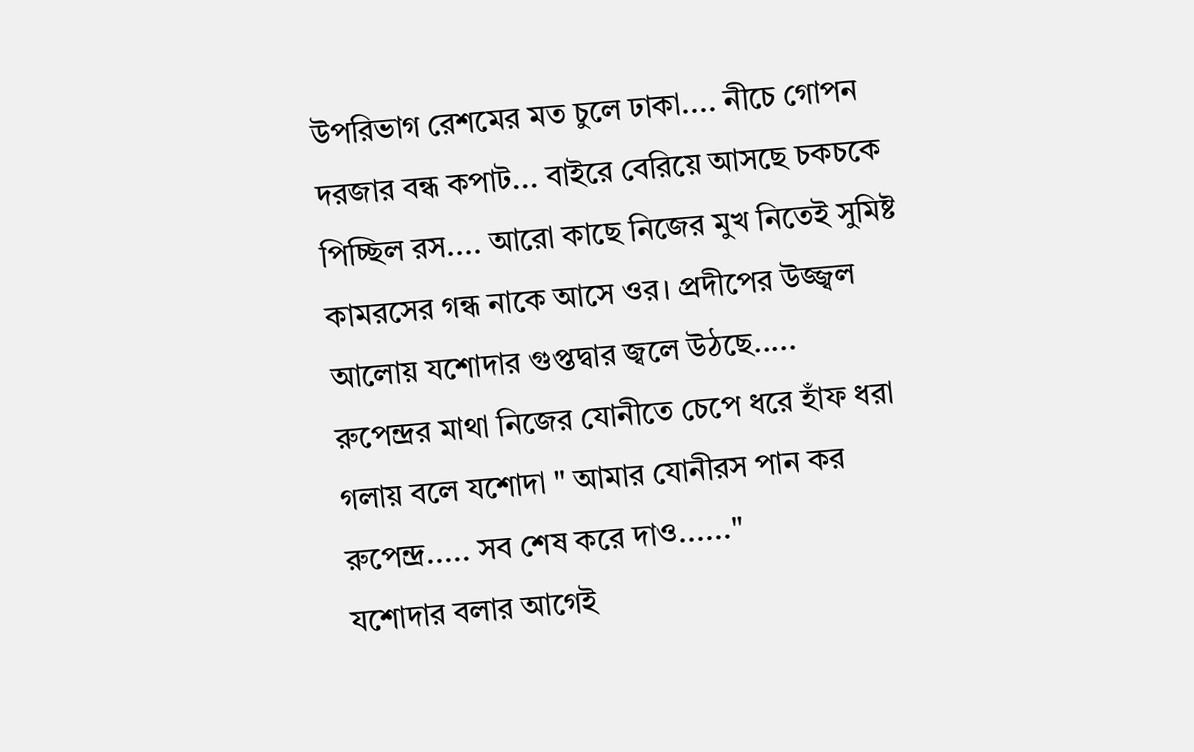উপরিভাগ রেশমের মত চুলে ঢাকা.... নীচে গোপন দরজার বন্ধ কপাট... বাইরে বেরিয়ে আসছে চকচকে পিচ্ছিল রস.... আরো কাছে নিজের মুখ নিতেই সুমিষ্ট কামরসের গন্ধ নাকে আসে ওর। প্রদীপের উজ্জ্বল আলোয় যশোদার গুপ্তদ্বার জ্বলে উঠছে.....
রুপেন্দ্রর মাথা নিজের যোনীতে চেপে ধরে হাঁফ ধরা গলায় বলে যশোদা " আমার যোনীরস পান কর রুপেন্দ্র..... সব শেষ করে দাও......"
যশোদার বলার আগেই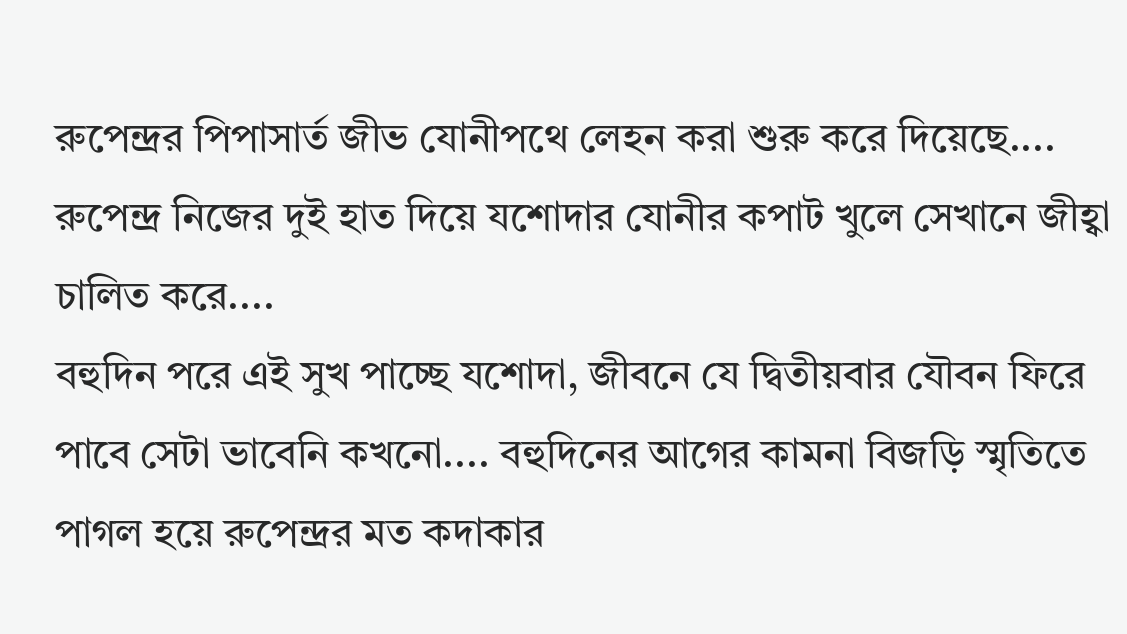রুপেন্দ্রর পিপাসার্ত জীভ যোনীপথে লেহন করা শুরু করে দিয়েছে.... রুপেন্দ্র নিজের দুই হাত দিয়ে যশোদার যোনীর কপাট খুলে সেখানে জীহ্বা চালিত করে....
বহুদিন পরে এই সুখ পাচ্ছে যশোদা, জীবনে যে দ্বিতীয়বার যৌবন ফিরে পাবে সেটা ভাবেনি কখনো.... বহুদিনের আগের কামনা বিজড়ি স্মৃতিতে পাগল হয়ে রুপেন্দ্রর মত কদাকার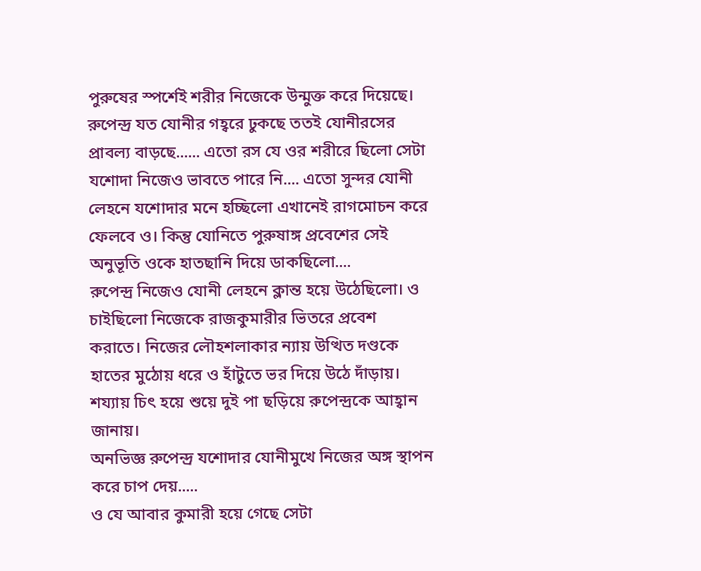পুরুষের স্পর্শেই শরীর নিজেকে উন্মুক্ত করে দিয়েছে।
রুপেন্দ্র যত যোনীর গহ্বরে ঢুকছে ততই যোনীরসের প্রাবল্য বাড়ছে...... এতো রস যে ওর শরীরে ছিলো সেটা যশোদা নিজেও ভাবতে পারে নি.... এতো সুন্দর যোনী লেহনে যশোদার মনে হচ্ছিলো এখানেই রাগমোচন করে ফেলবে ও। কিন্তু যোনিতে পুরুষাঙ্গ প্রবেশের সেই অনুভূতি ওকে হাতছানি দিয়ে ডাকছিলো....
রুপেন্দ্র নিজেও যোনী লেহনে ক্লান্ত হয়ে উঠেছিলো। ও চাইছিলো নিজেকে রাজকুমারীর ভিতরে প্রবেশ করাতে। নিজের লৌহশলাকার ন্যায় উত্থিত দণ্ডকে হাতের মুঠোয় ধরে ও হাঁটুতে ভর দিয়ে উঠে দাঁড়ায়। শয্যায় চিৎ হয়ে শুয়ে দুই পা ছড়িয়ে রুপেন্দ্রকে আহ্বান জানায়।
অনভিজ্ঞ রুপেন্দ্র যশোদার যোনীমুখে নিজের অঙ্গ স্থাপন করে চাপ দেয়.....
ও যে আবার কুমারী হয়ে গেছে সেটা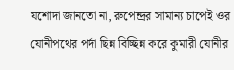যশোদা জানতো না, রুপেন্দ্রর সামান্য চাপেই ওর যোনীপথের পর্দা ছিন্ন বিচ্ছিন্ন করে কুমারী যোনীর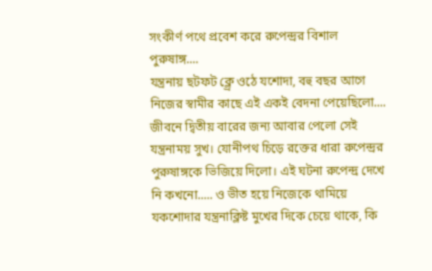সংকীর্ণ পথে প্রবেশ করে রুপেন্দ্রর বিশাল পুরুষাঙ্গ....
যন্ত্রনায় ছটফট ক্ল্রে ওঠে যশোদা, বহু বছর আগে নিজের স্বামীর কাছে এই একই বেদনা পেয়েছিলো.... জীবনে দ্বিতীয় বারের জন্য আবার পেলো সেই যন্ত্রনাময় সুখ। যোনীপথ চিড়ে রক্তের ধারা রুপেন্দ্রর পুরুষাঙ্গকে ভিজিয়ে দিলো। এই ঘটনা রুপেন্দ্র দেখে নি কখনো..... ও ভীত হয়ে নিজেকে থামিয়ে যকশোদার যন্ত্রনাক্লিষ্ট মুখের দিকে চেয়ে থাকে, কি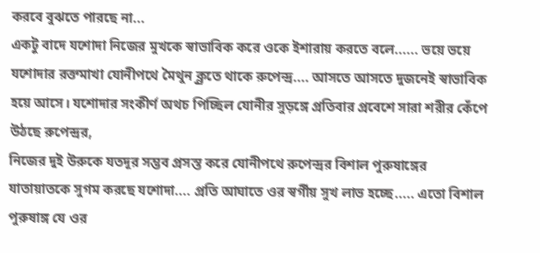করবে বুঝতে পারছে না...
একটু বাদে যশোদা নিজের মুখকে স্বাভাবিক করে ওকে ইশারায় করতে বলে...... ভয়ে ভয়ে যশোদার রক্তমাখা যোনীপথে মৈথুন ক্ল্রতে থাকে রুপেন্দ্র.... আসতে আসতে দুজনেই স্বাভাবিক হয়ে আসে। যশোদার সংকীর্ণ অথচ পিচ্ছিল যোনীর সুড়ঙ্গে প্রতিবার প্রবেশে সারা শরীর কেঁপে উঠছে রুপেন্দ্রর,
নিজের দুই উরুকে যতদূর সম্ভব প্রসস্ত করে যোনীপথে রুপেন্দ্রর বিশাল পুরুষাঙ্গের যাতায়াতকে সুগম করছে যশোদা.... প্রতি আঘাতে ওর স্বর্গীয় সুখ লাভ হচ্ছে..... এতো বিশাল পুরুষাঙ্গ যে ওর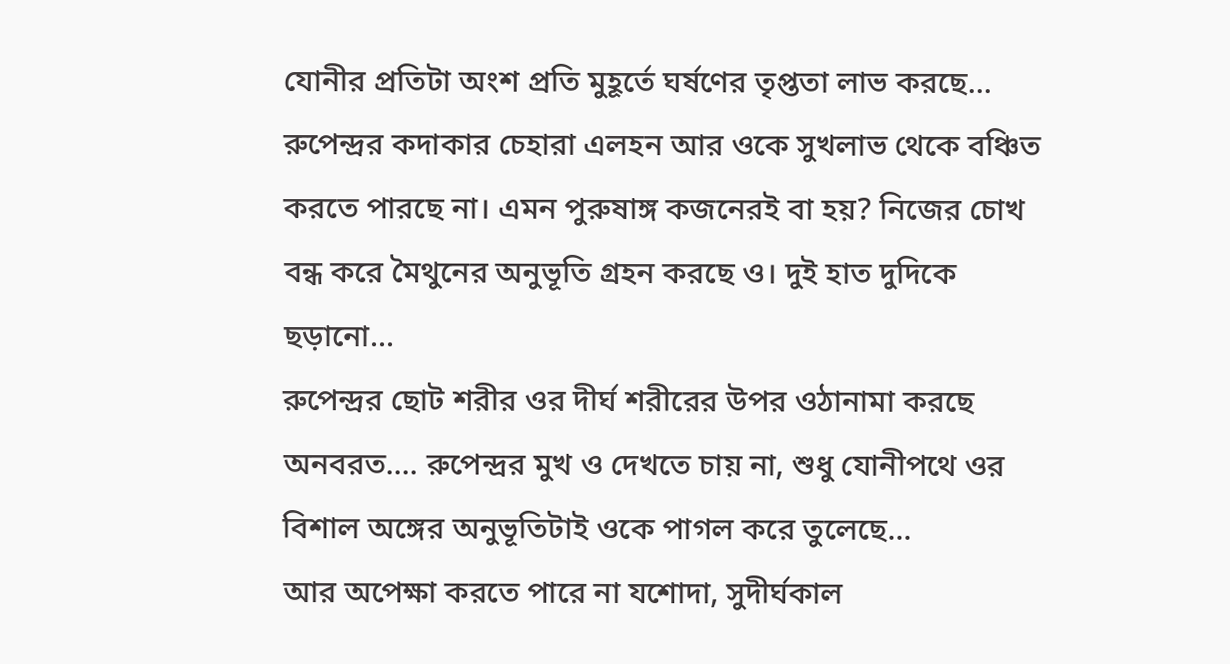যোনীর প্রতিটা অংশ প্রতি মুহূর্তে ঘর্ষণের তৃপ্ততা লাভ করছে...
রুপেন্দ্রর কদাকার চেহারা এলহন আর ওকে সুখলাভ থেকে বঞ্চিত করতে পারছে না। এমন পুরুষাঙ্গ কজনেরই বা হয়? নিজের চোখ বন্ধ করে মৈথুনের অনুভূতি গ্রহন করছে ও। দুই হাত দুদিকে ছড়ানো...
রুপেন্দ্রর ছোট শরীর ওর দীর্ঘ শরীরের উপর ওঠানামা করছে অনবরত.... রুপেন্দ্রর মুখ ও দেখতে চায় না, শুধু যোনীপথে ওর বিশাল অঙ্গের অনুভূতিটাই ওকে পাগল করে তুলেছে...
আর অপেক্ষা করতে পারে না যশোদা, সুদীর্ঘকাল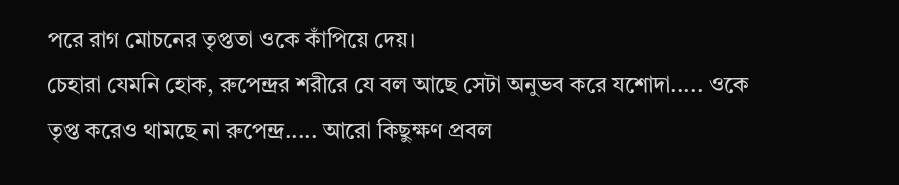পরে রাগ মোচনের তৃপ্ততা ওকে কাঁপিয়ে দেয়।
চেহারা যেমনি হোক, রুপেন্দ্রর শরীরে যে বল আছে সেটা অনুভব করে যশোদা..... ওকে তৃপ্ত করেও থামছে না রুপেন্দ্র..... আরো কিছুক্ষণ প্রবল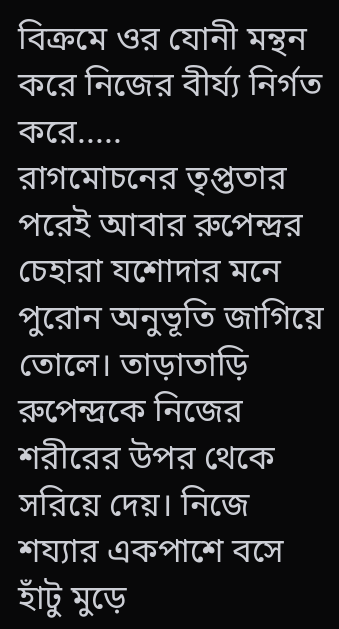বিক্রমে ওর যোনী মন্থন করে নিজের বীর্য্য নির্গত করে.....
রাগমোচনের তৃপ্ততার পরেই আবার রুপেন্দ্রর চেহারা যশোদার মনে পুরোন অনুভূতি জাগিয়ে তোলে। তাড়াতাড়ি রুপেন্দ্রকে নিজের শরীরের উপর থেকে সরিয়ে দেয়। নিজে শয্যার একপাশে বসে হাঁটু মুড়ে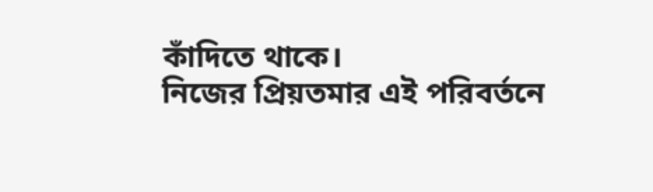কাঁদিতে থাকে।
নিজের প্রিয়তমার এই পরিবর্তনে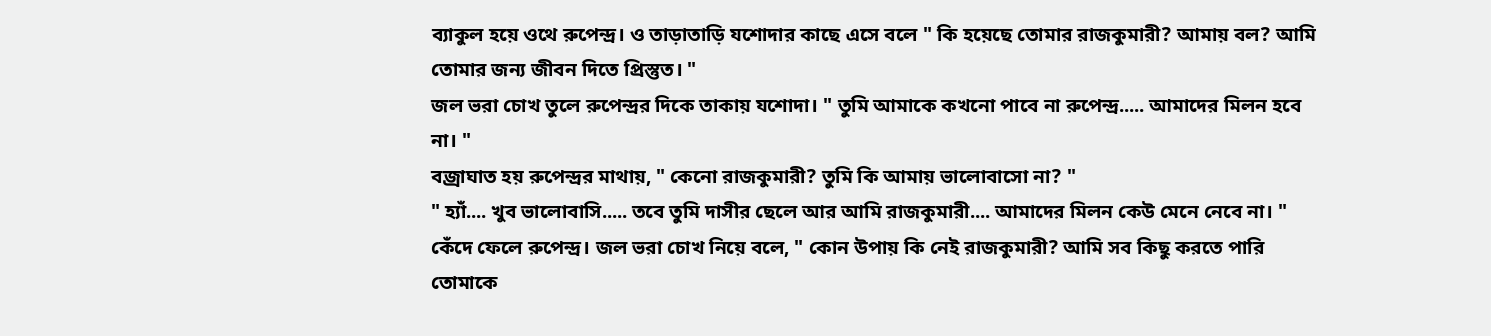ব্যাকুল হয়ে ওথে রুপেন্দ্র। ও তাড়াতাড়ি যশোদার কাছে এসে বলে " কি হয়েছে তোমার রাজকুমারী? আমায় বল? আমি তোমার জন্য জীবন দিতে প্রিস্তুত। "
জল ভরা চোখ তুলে রুপেন্দ্রর দিকে তাকায় যশোদা। " তুমি আমাকে কখনো পাবে না রুপেন্দ্র..... আমাদের মিলন হবে না। "
বজ্রাঘাত হয় রুপেন্দ্রর মাথায়, " কেনো রাজকুমারী? তুমি কি আমায় ভালোবাসো না? "
" হ্যাঁ.... খুব ভালোবাসি..... তবে তুমি দাসীর ছেলে আর আমি রাজকুমারী.... আমাদের মিলন কেউ মেনে নেবে না। "
কেঁদে ফেলে রুপেন্দ্র। জল ভরা চোখ নিয়ে বলে, " কোন উপায় কি নেই রাজকুমারী? আমি সব কিছু করতে পারি তোমাকে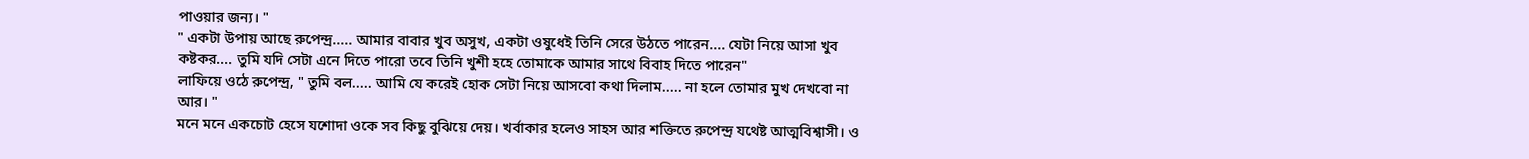পাওয়ার জন্য। "
" একটা উপায় আছে রুপেন্দ্র..... আমার বাবার খুব অসুখ, একটা ওষুধেই তিনি সেরে উঠতে পারেন.... যেটা নিয়ে আসা খুব কষ্টকর.... তুমি যদি সেটা এনে দিতে পারো তবে তিনি খুশী হহে তোমাকে আমার সাথে বিবাহ দিতে পারেন"
লাফিয়ে ওঠে রুপেন্দ্র, " তুমি বল..... আমি যে করেই হোক সেটা নিয়ে আসবো কথা দিলাম..... না হলে তোমার মুখ দেখবো না আর। "
মনে মনে একচোট হেসে যশোদা ওকে সব কিছু বুঝিয়ে দেয়। খর্বাকার হলেও সাহস আর শক্তিতে রুপেন্দ্র যথেষ্ট আত্মবিশ্বাসী। ও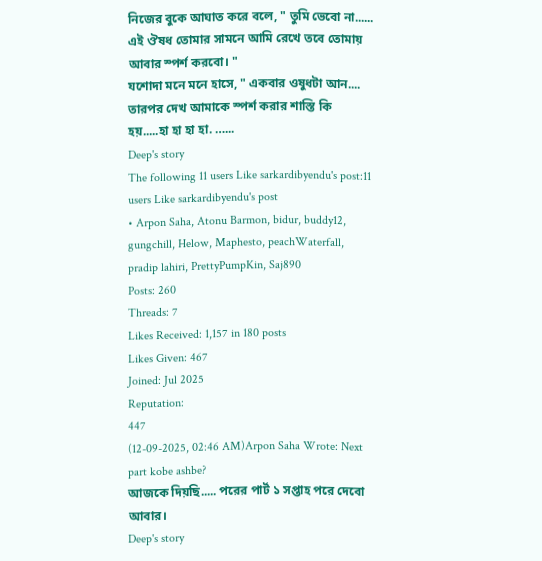নিজের বুকে আঘাত করে বলে, " তুমি ভেবো না...... এই ঔষধ তোমার সামনে আমি রেখে তবে তোমায় আবার স্পর্শ করবো। "
যশোদা মনে মনে হাসে, " একবার ওষুধটা আন.... তারপর দেখ আমাকে স্পর্শ করার শাস্তি কি হয়.....হা হা হা হা. …...
Deep's story
The following 11 users Like sarkardibyendu's post:11 users Like sarkardibyendu's post
• Arpon Saha, Atonu Barmon, bidur, buddy12, gungchill, Helow, Maphesto, peachWaterfall, pradip lahiri, PrettyPumpKin, Saj890
Posts: 260
Threads: 7
Likes Received: 1,157 in 180 posts
Likes Given: 467
Joined: Jul 2025
Reputation:
447
(12-09-2025, 02:46 AM)Arpon Saha Wrote: Next part kobe ashbe?
আজকে দিয়ছি..... পরের পার্ট ১ সপ্তাহ পরে দেবো আবার।
Deep's story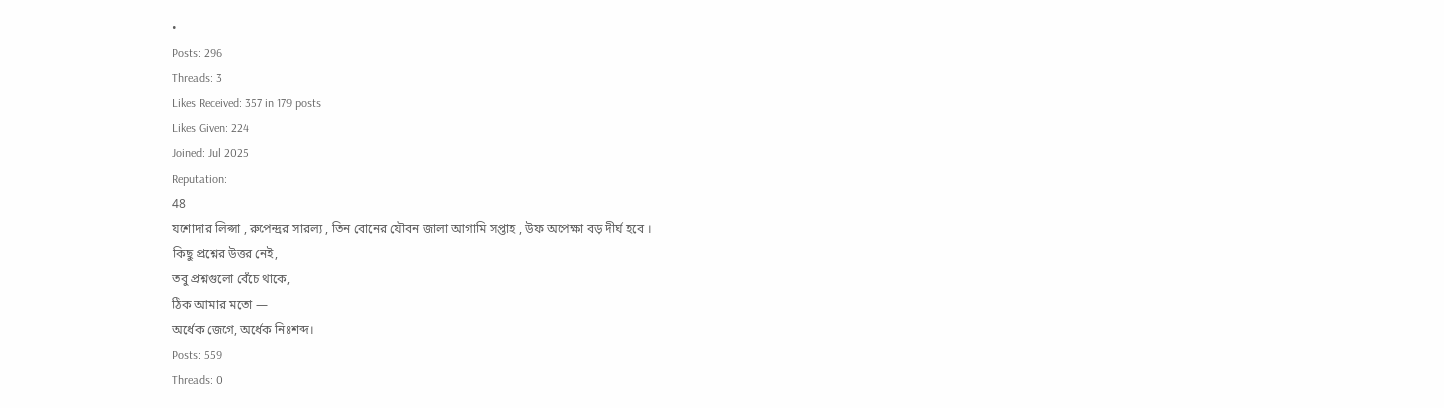•
Posts: 296
Threads: 3
Likes Received: 357 in 179 posts
Likes Given: 224
Joined: Jul 2025
Reputation:
48
যশোদার লিপ্সা , রুপেন্দ্রর সারল্য , তিন বোনের যৌবন জালা আগামি সপ্তাহ , উফ অপেক্ষা বড় দীর্ঘ হবে ।
কিছু প্রশ্নের উত্তর নেই,
তবু প্রশ্নগুলো বেঁচে থাকে,
ঠিক আমার মতো —
অর্ধেক জেগে, অর্ধেক নিঃশব্দ।
Posts: 559
Threads: 0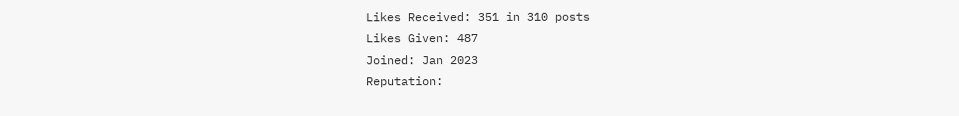Likes Received: 351 in 310 posts
Likes Given: 487
Joined: Jan 2023
Reputation: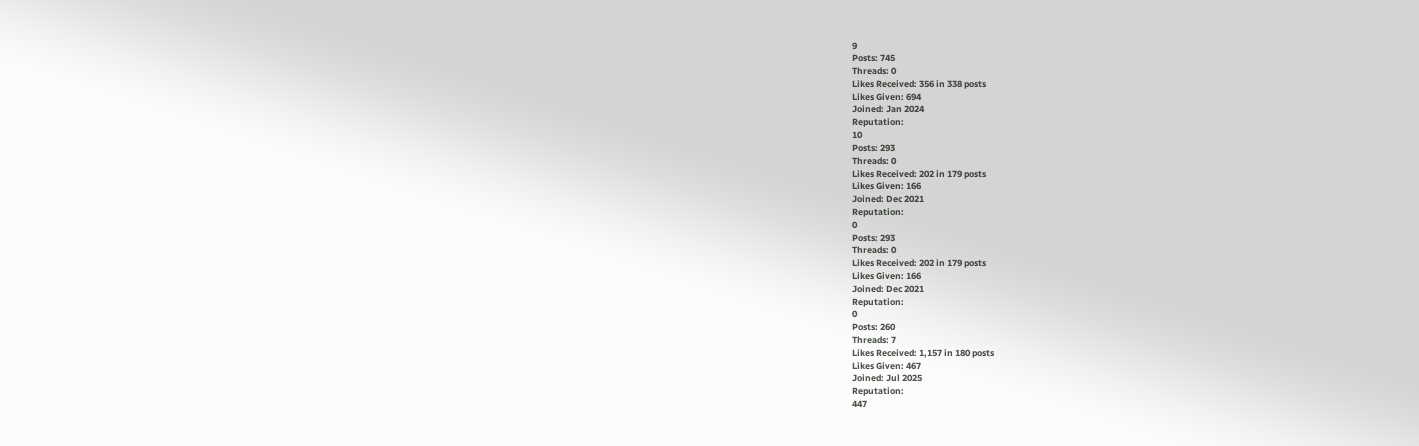9
Posts: 745
Threads: 0
Likes Received: 356 in 338 posts
Likes Given: 694
Joined: Jan 2024
Reputation:
10
Posts: 293
Threads: 0
Likes Received: 202 in 179 posts
Likes Given: 166
Joined: Dec 2021
Reputation:
0
Posts: 293
Threads: 0
Likes Received: 202 in 179 posts
Likes Given: 166
Joined: Dec 2021
Reputation:
0
Posts: 260
Threads: 7
Likes Received: 1,157 in 180 posts
Likes Given: 467
Joined: Jul 2025
Reputation:
447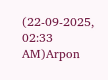(22-09-2025, 02:33 AM)Arpon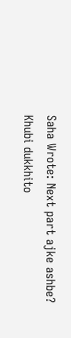Saha Wrote: Next part ajke ashbe?
Khubi dukkhito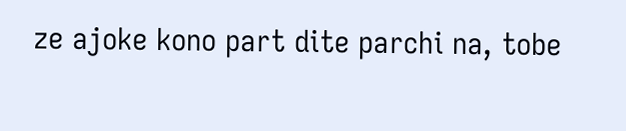ze ajoke kono part dite parchi na, tobe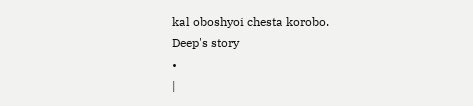kal oboshyoi chesta korobo.
Deep's story
•
|